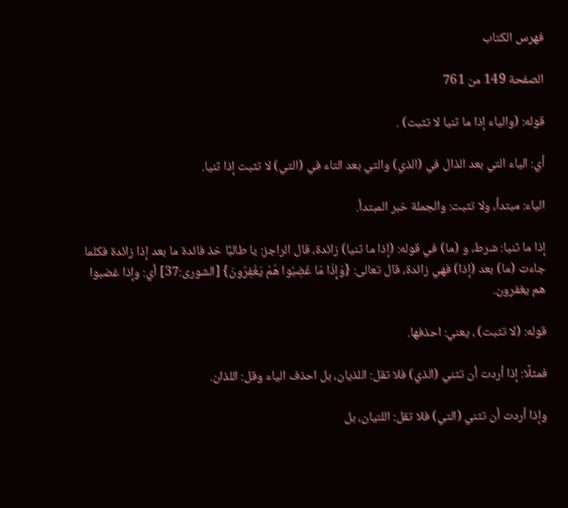فهرس الكتاب

الصفحة 149 من 761

قوله: (والياء إذا ما ثنيا لا تثبت) .

أي: الياء التي بعد الذال في (الذي) والتي بعد التاء في (التي) لا تثبت إذا ثنيا.

الياء: مبتدأ، ولا تثبت: والجملة خبر المبتدأ.

إذا ما ثنيا: شرط، و (ما) في قوله: (إذا ما ثنيا) زائدة، قال الراجز: يا طالبًا خذ فائدة ما بعد إذا زائدة فكلما جاءت (ما) بعد (إذا) فهي زائدة، قال تعالى: {وَإِذَا مَا غَضِبُوا هُمْ يَغْفِرُونَ} [الشورى:37] أي: وإذا غضبوا هم يغفرون.

قوله: (لا تثبت) ، يعني: احذفها.

فمثلًا: إذا أردت أن تثني (الذي) فلا تقل: اللذيان، بل احذف الياء وقل: اللذان.

وإذا أردت أن تثني (التي) فلا تقل: اللتيان، بل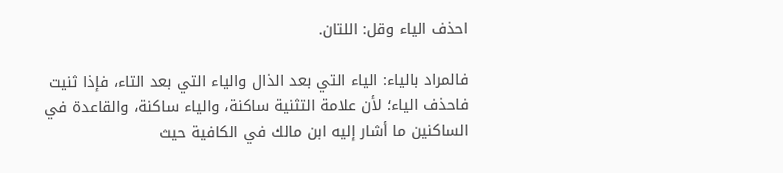احذف الياء وقل: اللتان.

فالمراد بالياء: الياء التي بعد الذال والياء التي بعد التاء، فإذا ثنيت فاحذف الياء؛ لأن علامة التثنية ساكنة، والياء ساكنة، والقاعدة في الساكنين ما أشار إليه ابن مالك في الكافية حيث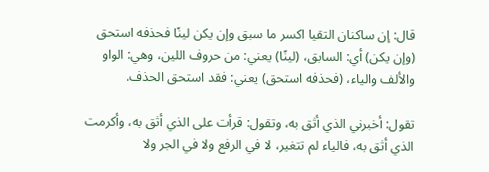قال: إن ساكنان التقيا اكسر ما سبق وإن يكن لينًا فحذفه استحق (وإن يكن) أي: السابق، (لينًا) يعني: من حروف اللين، وهي: الواو والألف والياء، (فحذفه استحق) يعني: فقد استحق الحذف.

تقول: أخبرني الذي أثق به، وتقول: قرأت على الذي أثق به، وأكرمت الذي أثق به، فالياء لم تتغير، لا في الرفع ولا في الجر ولا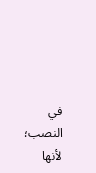في النصب؛ لأنها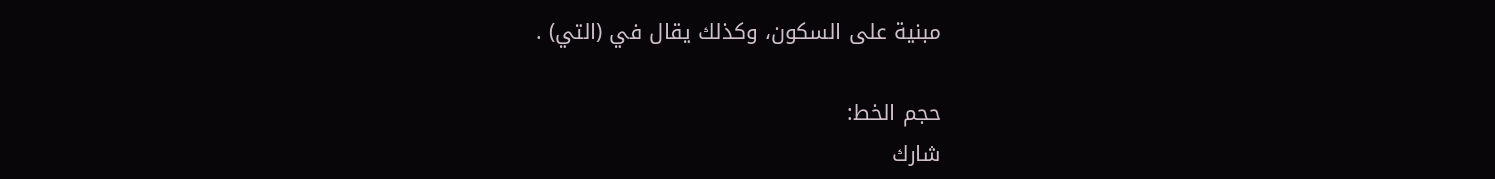مبنية على السكون، وكذلك يقال في (التي) .

حجم الخط:
شارك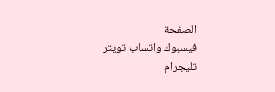الصفحة
فيسبوك واتساب تويتر تليجرام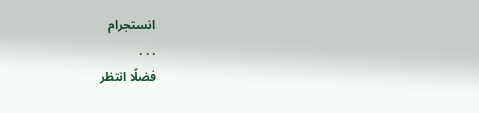انستجرام
. . .
فضلًا انتظر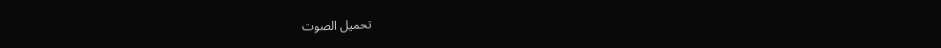تحميل الصوت